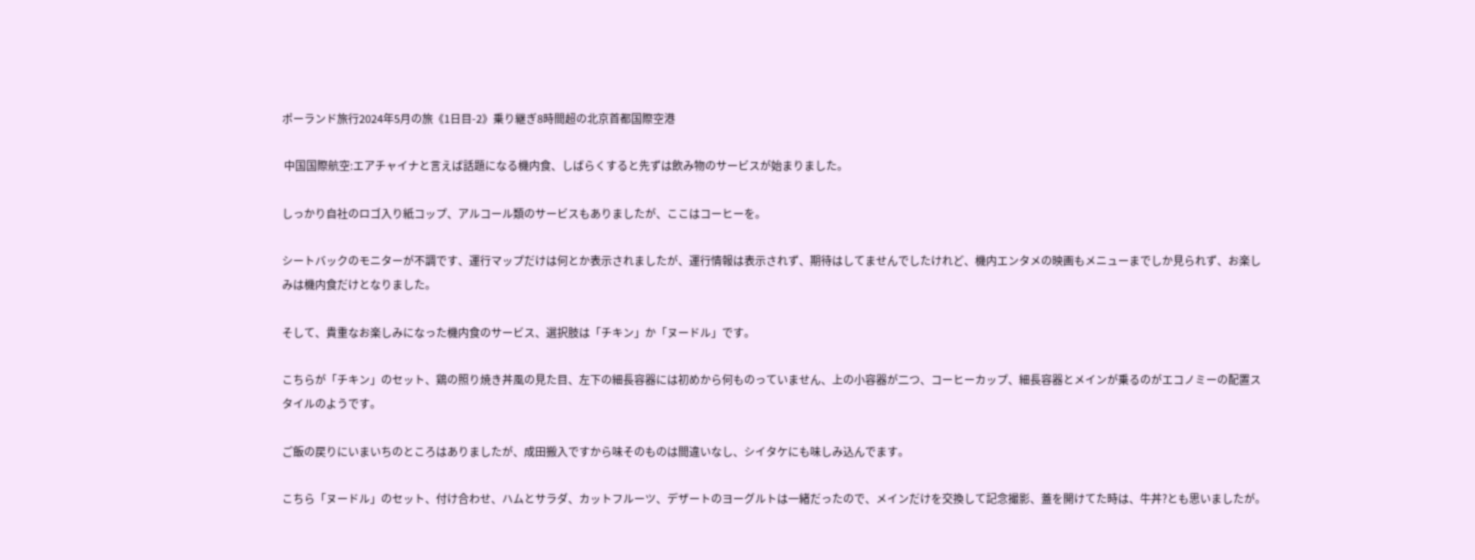ポーランド旅行2024年5月の旅《1日目-2》乗り継ぎ8時間超の北京首都国際空港

 中国国際航空:エアチャイナと言えば話題になる機内食、しばらくすると先ずは飲み物のサービスが始まりました。

しっかり自社のロゴ入り紙コップ、アルコール類のサービスもありましたが、ここはコーヒーを。

シートバックのモニターが不調です、運行マップだけは何とか表示されましたが、運行情報は表示されず、期待はしてませんでしたけれど、機内エンタメの映画もメニューまでしか見られず、お楽しみは機内食だけとなりました。

そして、貴重なお楽しみになった機内食のサービス、選択肢は「チキン」か「ヌードル」です。

こちらが「チキン」のセット、鶏の照り焼き丼風の見た目、左下の細長容器には初めから何ものっていません、上の小容器が二つ、コーヒーカップ、細長容器とメインが乗るのがエコノミーの配置スタイルのようです。

ご飯の戻りにいまいちのところはありましたが、成田搬入ですから味そのものは間違いなし、シイタケにも味しみ込んでます。

こちら「ヌードル」のセット、付け合わせ、ハムとサラダ、カットフルーツ、デザートのヨーグルトは一緒だったので、メインだけを交換して記念撮影、蓋を開けてた時は、牛丼?とも思いましたが。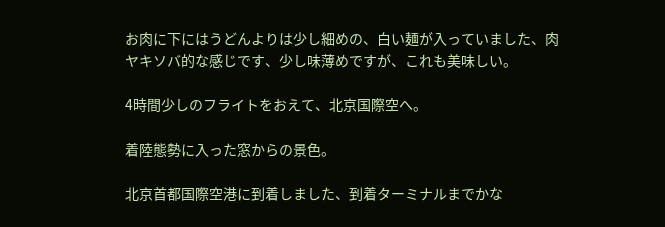お肉に下にはうどんよりは少し細めの、白い麺が入っていました、肉ヤキソバ的な感じです、少し味薄めですが、これも美味しい。

4時間少しのフライトをおえて、北京国際空へ。

着陸態勢に入った窓からの景色。

北京首都国際空港に到着しました、到着ターミナルまでかな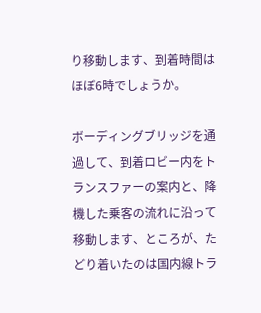り移動します、到着時間はほぼ6時でしょうか。

ボーディングブリッジを通過して、到着ロビー内をトランスファーの案内と、降機した乗客の流れに沿って移動します、ところが、たどり着いたのは国内線トラ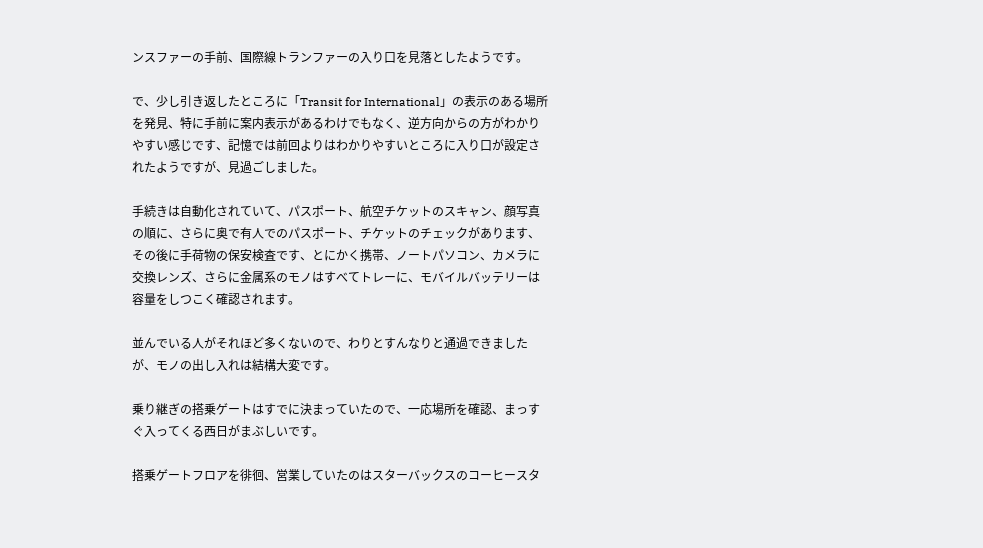ンスファーの手前、国際線トランファーの入り口を見落としたようです。

で、少し引き返したところに「Transit for International」の表示のある場所を発見、特に手前に案内表示があるわけでもなく、逆方向からの方がわかりやすい感じです、記憶では前回よりはわかりやすいところに入り口が設定されたようですが、見過ごしました。

手続きは自動化されていて、パスポート、航空チケットのスキャン、顔写真の順に、さらに奥で有人でのパスポート、チケットのチェックがあります、その後に手荷物の保安検査です、とにかく携帯、ノートパソコン、カメラに交換レンズ、さらに金属系のモノはすべてトレーに、モバイルバッテリーは容量をしつこく確認されます。

並んでいる人がそれほど多くないので、わりとすんなりと通過できましたが、モノの出し入れは結構大変です。

乗り継ぎの搭乗ゲートはすでに決まっていたので、一応場所を確認、まっすぐ入ってくる西日がまぶしいです。

搭乗ゲートフロアを徘徊、営業していたのはスターバックスのコーヒースタ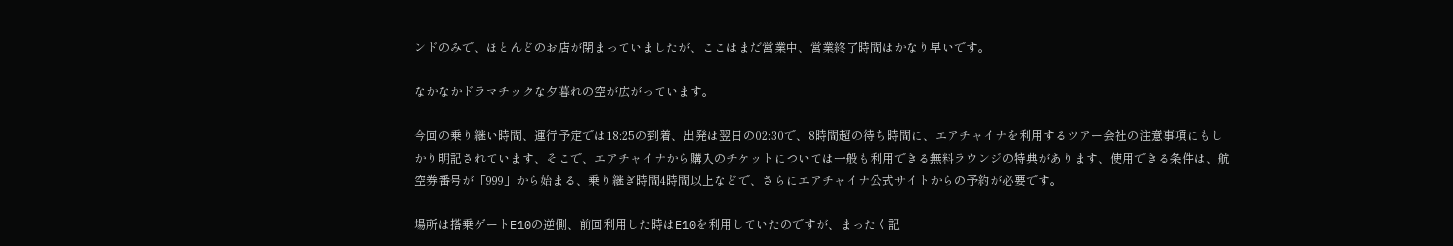ンドのみで、ほとんどのお店が閉まっていましたが、ここはまだ営業中、営業終了時間はかなり早いです。

なかなかドラマチックな夕暮れの空が広がっています。

今回の乗り継い時間、運行予定では18:25の到着、出発は翌日の02:30で、8時間超の待ち時間に、エアチャイナを利用するツアー会社の注意事項にもしかり明記されています、そこで、エアチャイナから購入のチケットについては一般も利用できる無料ラウンジの特典があります、使用できる条件は、航空券番号が「999」から始まる、乗り継ぎ時間4時間以上などで、さらにエアチャイナ公式サイトからの予約が必要です。

場所は搭乗ゲートE10の逆側、前回利用した時はE10を利用していたのですが、まったく記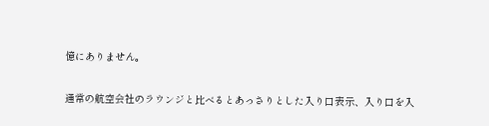憶にありません。

通常の航空会社のラウンジと比べるとあっさりとした入り口表示、入り口を入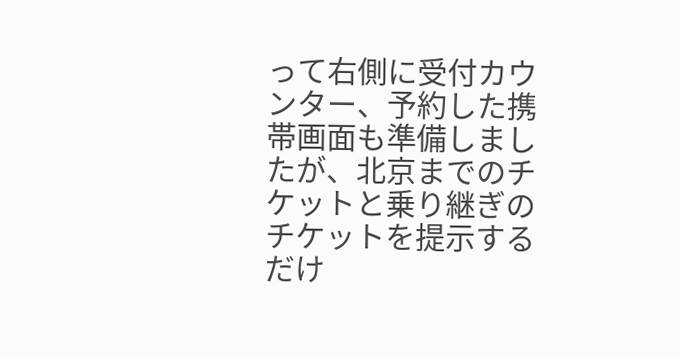って右側に受付カウンター、予約した携帯画面も準備しましたが、北京までのチケットと乗り継ぎのチケットを提示するだけ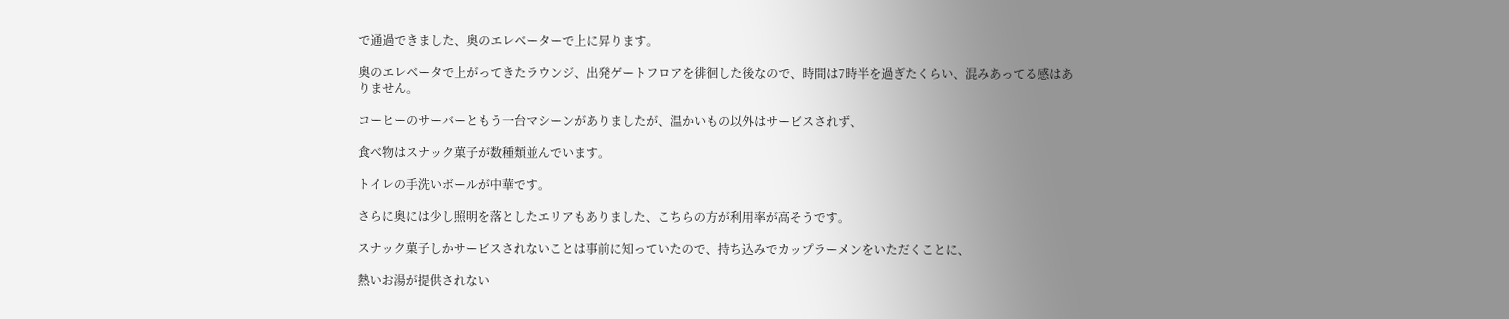で通過できました、奥のエレベーターで上に昇ります。

奥のエレベータで上がってきたラウンジ、出発ゲートフロアを徘徊した後なので、時間は7時半を過ぎたくらい、混みあってる感はありません。

コーヒーのサーバーともう一台マシーンがありましたが、温かいもの以外はサービスされず、

食べ物はスナック菓子が数種類並んでいます。

トイレの手洗いボールが中華です。

さらに奥には少し照明を落としたエリアもありました、こちらの方が利用率が高そうです。

スナック菓子しかサービスされないことは事前に知っていたので、持ち込みでカップラーメンをいただくことに、

熱いお湯が提供されない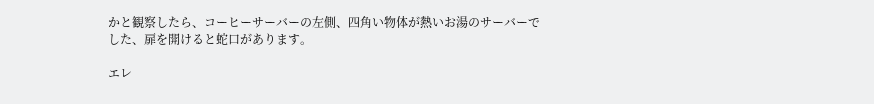かと観察したら、コーヒーサーバーの左側、四角い物体が熱いお湯のサーバーでした、扉を開けると蛇口があります。

エレ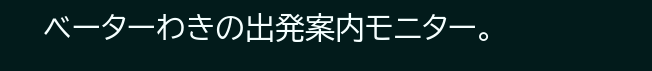ベーターわきの出発案内モニター。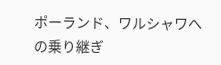ポーランド、ワルシャワへの乗り継ぎ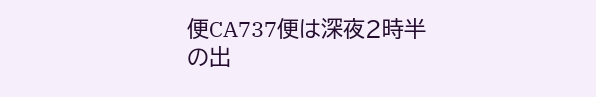便CA737便は深夜2時半の出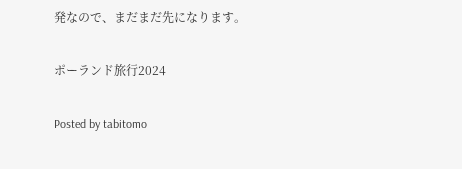発なので、まだまだ先になります。

ポーランド旅行2024

Posted by tabitomo